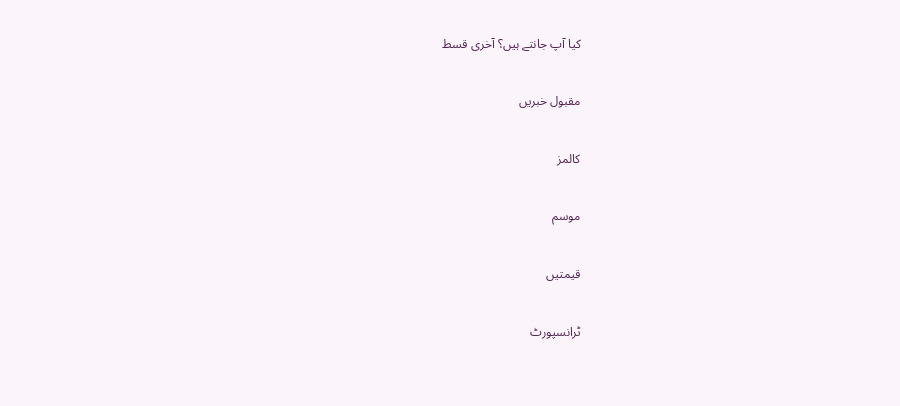کیا آپ جانتے ہیں؟ آخری قسط

مقبول خبریں

کالمز

موسم

قیمتیں

ٹرانسپورٹ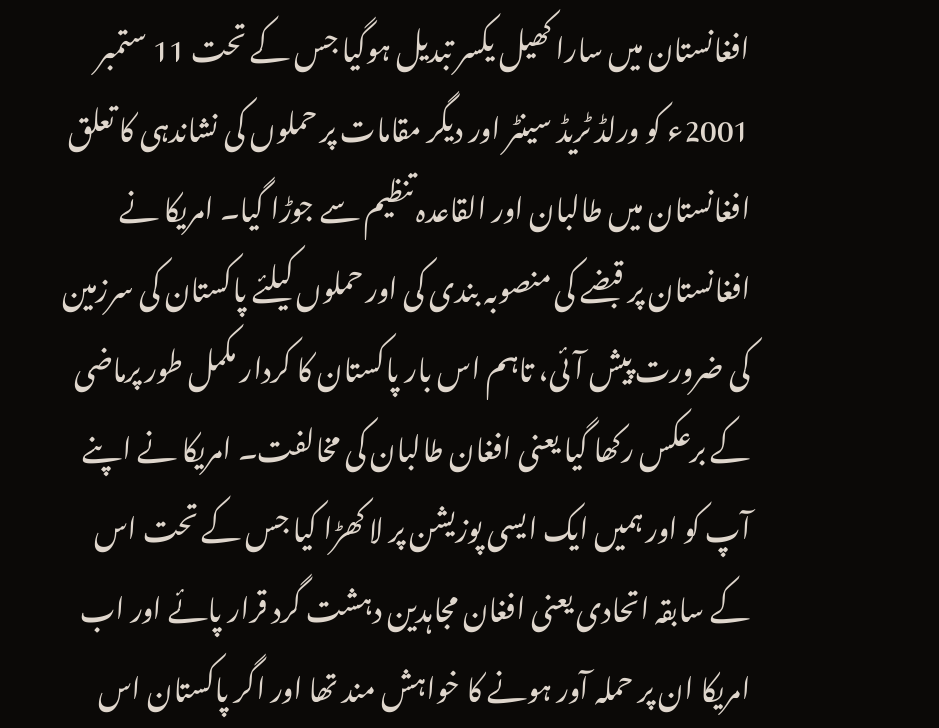افغانستان میں سارا کھیل یکسر تبدیل ہوگیا جس کے تحت 11 ستمبر 2001ء کو ورلڈ ٹریڈ سینٹر اور دیگر مقامات پر حملوں کی نشاندہی کا تعلق افغانستان میں طالبان اور القاعدہ تنظیم سے جوڑا گیا۔ امریکا نے افغانستان پر قبضے کی منصوبہ بندی کی اور حملوں کیلئے پاکستان کی سرزمین کی ضرورت پیش آئی، تاہم اس بار پاکستان کا کردار مکمل طور پرماضی کے برعکس رکھا گیا یعنی افغان طالبان کی مخالفت۔ امریکا نے اپنے آپ کو اور ہمیں ایک ایسی پوزیشن پر لا کھڑا کیا جس کے تحت اس کے سابقہ اتحادی یعنی افغان مجاہدین دہشت گرد قرار پائے اور اب امریکا ان پر حملہ آور ہونے کا خواہش مند تھا اور اگر پاکستان اس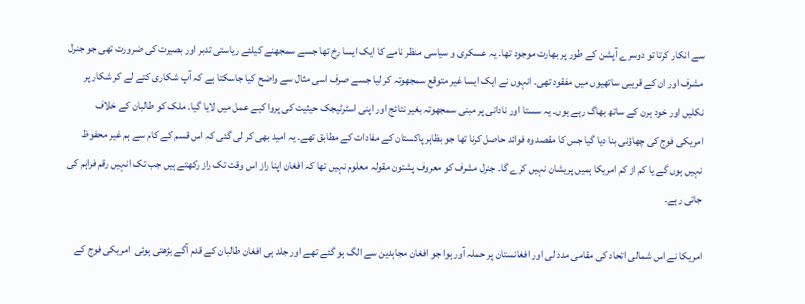سے انکار کرتا تو دوسرے آپشن کے طور پر بھارت موجود تھا۔ یہ عسکری و سیاسی منظر نامے کا ایک ایسا رخ تھا جسے سمجھنے کیلئے ریاستی تدبر اور بصیرت کی ضرورت تھی جو جنرل مشرف اور ان کے قریبی ساتھیوں میں مفقود تھی۔ انہوں نے ایک ایسا غیر متوقع سمجھوتہ کر لیا جسے صرف اسی مثال سے واضح کیا جاسکتا ہے کہ آپ شکاری کتے لے کر شکار پر نکلیں اور خود ہرن کے ساتھ بھاگ رہے ہوں۔ یہ سستا اور نادانی پر مبنی سمجھوتہ بغیر نتائج اور اپنی اسٹرٹیجک حیثیت کی پروا کیے عمل میں لایا گیا۔ ملک کو طالبان کے خلاف امریکی فوج کی چھاؤنی بنا دیا گیا جس کا مقصد وہ فوائد حاصل کرنا تھا جو بظاہر پاکستان کے مفادات کے مطابق تھے۔ یہ امید بھی کر لی گئی کہ اس قسم کے کام سے ہم غیر محفوظ نہیں ہوں گے یا کم از کم امریکا ہمیں پریشان نہیں کرے گا۔ جنرل مشرف کو معروف پشتون مقولہ معلوم نہیں تھا کہ افغان اپنا راز اس وقت تک راز رکھتے ہیں جب تک انہیں رقم فراہم کی جاتی رہے۔

امریکا نے اس شمالی اتحاد کی مقامی مدد لی اور افغانستان پر حملہ آور ہوا جو افغان مجاہدین سے الگ ہو گئے تھے اور جلد ہی افغان طالبان کے قدم آگے بڑھتی ہوئی  امریکی فوج کے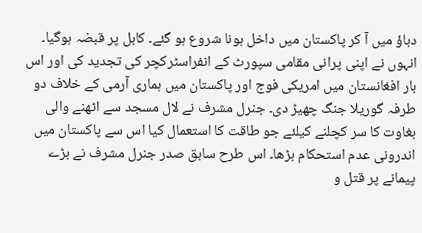دباؤ میں آ کر پاکستان میں داخل ہونا شروع ہو گئے۔ کابل پر قبضہ ہوگیا۔ انہوں نے اپنی پرانی مقامی سپورٹ کے انفراسٹرکچر کی تجدید کی اور اس بار افغانستان میں امریکی فوج اور پاکستان میں ہماری آرمی کے خلاف دو طرفہ گوریلا جنگ چھیڑ دی۔ جنرل مشرف نے لال مسجد سے اٹھنے والی بغاوت کا سر کچلنے کیلئے جو طاقت کا استعمال کیا اس سے پاکستان میں اندرونی عدم استحکام بڑھا۔ اس طرح سابق صدر جنرل مشرف نے بڑے پیمانے پر قتل و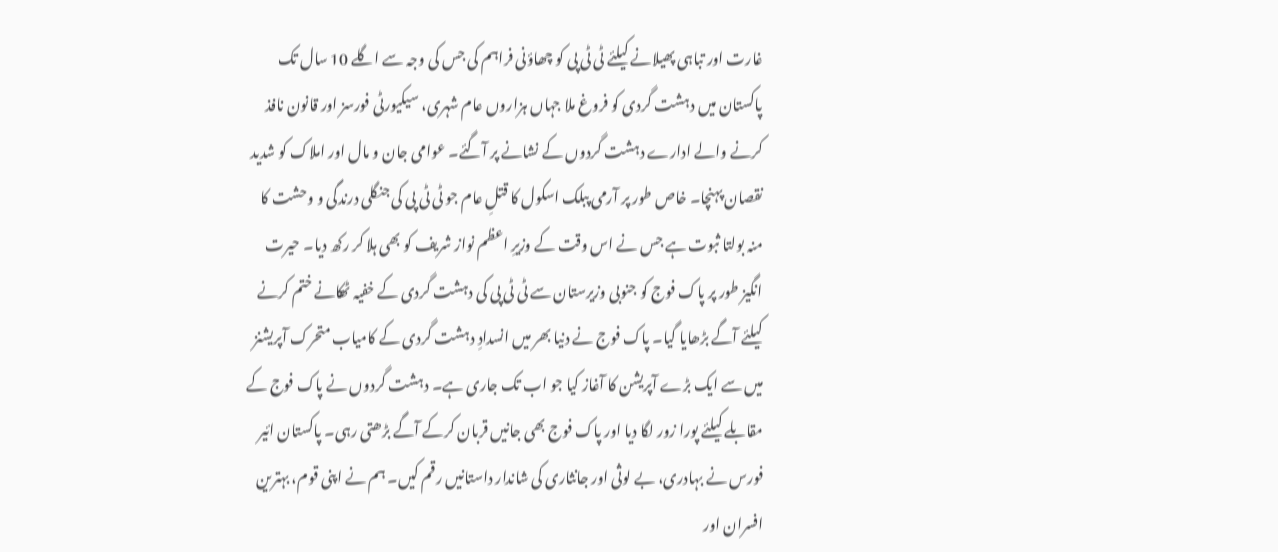غارت اور تباہی پھیلانے کیلئے ٹی ٹی پی کو چھاؤنی فراہم کی جس کی وجہ سے اگلے 10 سال تک پاکستان میں دہشت گردی کو فروغ ملا جہاں ہزاروں عام شہری، سیکیورٹی فورسز اور قانون نافذ کرنے والے ادارے دہشت گردوں کے نشانے پر آگئے۔ عوامی جان و مال اور املاک کو شدید نقصان پہنچا۔ خاص طور پر آرمی پبلک اسکول کا قتلِ عام جو ٹی ٹی پی کی جنگلی درندگی و وحشت کا منہ بولتا ثبوت ہے جس نے اس وقت کے وزیرِ اعظم نواز شریف کو بھی ہلا کر رکھ دیا۔ حیرت انگیز طور پر پاک فوج کو جنوبی وزیرستان سے ٹی ٹی پی کی دہشت گردی کے خفیہ ٹھکانے ختم کرنے کیلئے آگے بڑھایا گیا۔ پاک فوج نے دنیا بھر میں انسدادِ دہشت گردی کے کامیاب متحرک آپریشنز میں سے ایک بڑے آپریشن کا آغاز کیا جو اب تک جاری ہے۔ دہشت گردوں نے پاک فوج کے مقابلے کیلئے پورا زور لگا دیا اور پاک فوج بھی جانیں قربان کرکے آگے بڑھتی رہی۔ پاکستان ائیر فورس نے بہادری، بے لوثی اور جانثاری کی شاندار داستانیں رقم کیں۔ ہم نے اپنی قوم، بہترین افسران اور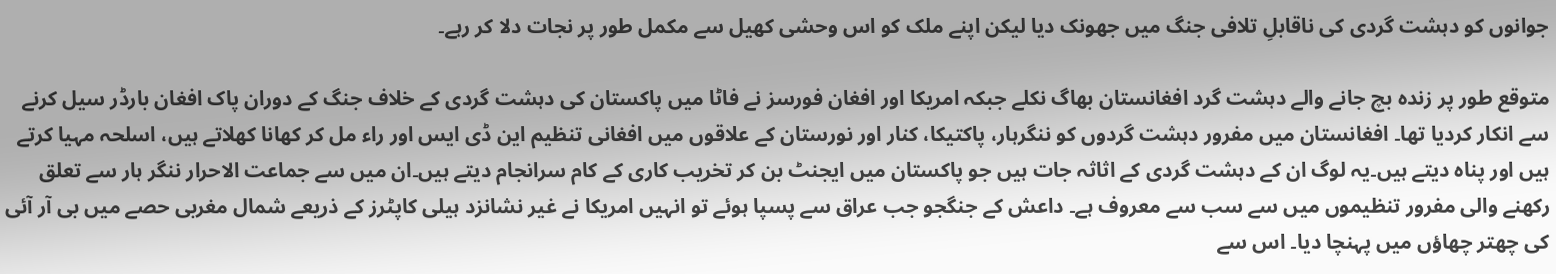جوانوں کو دہشت گردی کی ناقابلِ تلافی جنگ میں جھونک دیا لیکن اپنے ملک کو اس وحشی کھیل سے مکمل طور پر نجات دلا کر رہے۔

متوقع طور پر زندہ بچ جانے والے دہشت گرد افغانستان بھاگ نکلے جبکہ امریکا اور افغان فورسز نے فاٹا میں پاکستان کی دہشت گردی کے خلاف جنگ کے دوران پاک افغان بارڈر سیل کرنے سے انکار کردیا تھا۔ افغانستان میں مفرور دہشت گردوں کو ننگرہار، پاکتیکا، کنار اور نورستان کے علاقوں میں افغانی تنظیم این ڈی ایس اور راء مل کر کھانا کھلاتے ہیں، اسلحہ مہیا کرتے ہیں اور پناہ دیتے ہیں۔یہ لوگ ان کے دہشت گردی کے اثاثہ جات ہیں جو پاکستان میں ایجنٹ بن کر تخریب کاری کے کام سرانجام دیتے ہیں۔ان میں سے جماعت الاحرار ننگر ہار سے تعلق رکھنے والی مفرور تنظیموں میں سے سب سے معروف ہے۔ داعش کے جنگجو جب عراق سے پسپا ہوئے تو انہیں امریکا نے غیر نشانزد ہیلی کاپٹرز کے ذریعے شمال مغربی حصے میں بی آر آئی کی چھتر چھاؤں میں پہنچا دیا۔ اس سے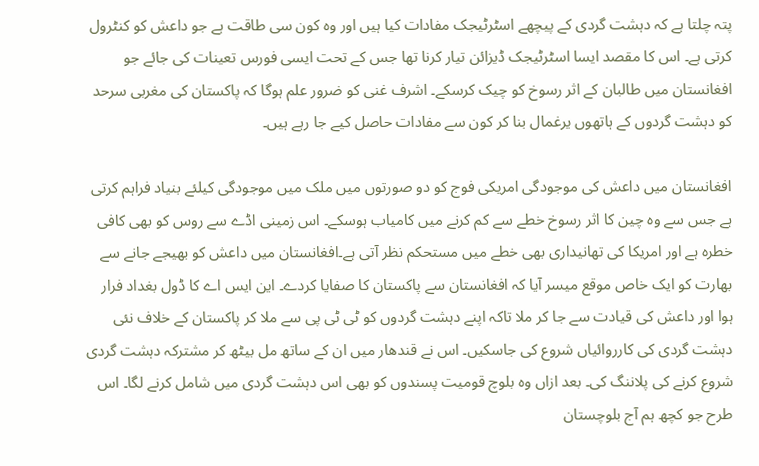پتہ چلتا ہے کہ دہشت گردی کے پیچھے اسٹرٹیجک مفادات کیا ہیں اور وہ کون سی طاقت ہے جو داعش کو کنٹرول کرتی ہے۔ اس کا مقصد ایسا اسٹرٹیجک ڈیزائن تیار کرنا تھا جس کے تحت ایسی فورس تعینات کی جائے جو افغانستان میں طالبان کے اثر رسوخ کو چیک کرسکے۔ اشرف غنی کو ضرور علم ہوگا کہ پاکستان کی مغربی سرحد کو دہشت گردوں کے ہاتھوں یرغمال بنا کر کون سے مفادات حاصل کیے جا رہے ہیں۔

افغانستان میں داعش کی موجودگی امریکی فوج کو دو صورتوں میں ملک میں موجودگی کیلئے بنیاد فراہم کرتی ہے جس سے وہ چین کا اثر رسوخ خطے سے کم کرنے میں کامیاب ہوسکے۔ اس زمینی اڈے سے روس کو بھی کافی خطرہ ہے اور امریکا کی تھانیداری بھی خطے میں مستحکم نظر آتی ہے۔افغانستان میں داعش کو بھیجے جانے سے بھارت کو ایک خاص موقع میسر آیا کہ افغانستان سے پاکستان کا صفایا کردے۔ این ایس اے کا ڈول بغداد فرار ہوا اور داعش کی قیادت سے جا کر ملا تاکہ اپنے دہشت گردوں کو ٹی ٹی پی سے ملا کر پاکستان کے خلاف نئی دہشت گردی کی کارروائیاں شروع کی جاسکیں۔ اس نے قندھار میں ان کے ساتھ مل بیٹھ کر مشترکہ دہشت گردی شروع کرنے کی پلاننگ کی۔ بعد ازاں وہ بلوچ قومیت پسندوں کو بھی اس دہشت گردی میں شامل کرنے لگا۔ اس طرح جو کچھ ہم آج بلوچستان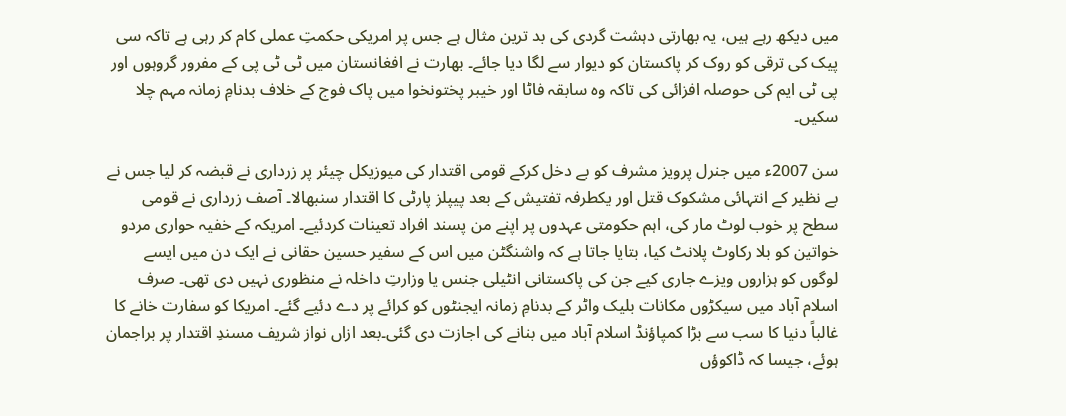میں دیکھ رہے ہیں، یہ بھارتی دہشت گردی کی بد ترین مثال ہے جس پر امریکی حکمتِ عملی کام کر رہی ہے تاکہ سی پیک کی ترقی کو روک کر پاکستان کو دیوار سے لگا دیا جائے۔ بھارت نے افغانستان میں ٹی ٹی پی کے مفرور گروہوں اور پی ٹی ایم کی حوصلہ افزائی کی تاکہ وہ سابقہ فاٹا اور خیبر پختونخوا میں پاک فوج کے خلاف بدنامِ زمانہ مہم چلا سکیں۔

سن 2007ء میں جنرل پرویز مشرف کو بے دخل کرکے قومی اقتدار کی میوزیکل چیئر پر زرداری نے قبضہ کر لیا جس نے بے نظیر کے انتہائی مشکوک قتل اور یکطرفہ تفتیش کے بعد پیپلز پارٹی کا اقتدار سنبھالا۔ آصف زرداری نے قومی سطح پر خوب لوٹ مار کی، اہم حکومتی عہدوں پر اپنے من پسند افراد تعینات کردئیے۔ امریکہ کے خفیہ حواری مردو خواتین کو بلا رکاوٹ پلانٹ کیا، بتایا جاتا ہے کہ واشنگٹن میں اس کے سفیر حسین حقانی نے ایک دن میں ایسے لوگوں کو ہزاروں ویزے جاری کیے جن کی پاکستانی انٹیلی جنس یا وزارتِ داخلہ نے منظوری نہیں دی تھی۔ صرف اسلام آباد میں سیکڑوں مکانات بلیک واٹر کے بدنامِ زمانہ ایجنٹوں کو کرائے پر دے دئیے گئے۔ امریکا کو سفارت خانے کا غالباً دنیا کا سب سے بڑا کمپاؤنڈ اسلام آباد میں بنانے کی اجازت دی گئی۔بعد ازاں نواز شریف مسندِ اقتدار پر براجمان ہوئے، جیسا کہ ڈاکوؤں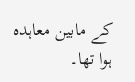کے مابین معاہدہ ہوا تھا۔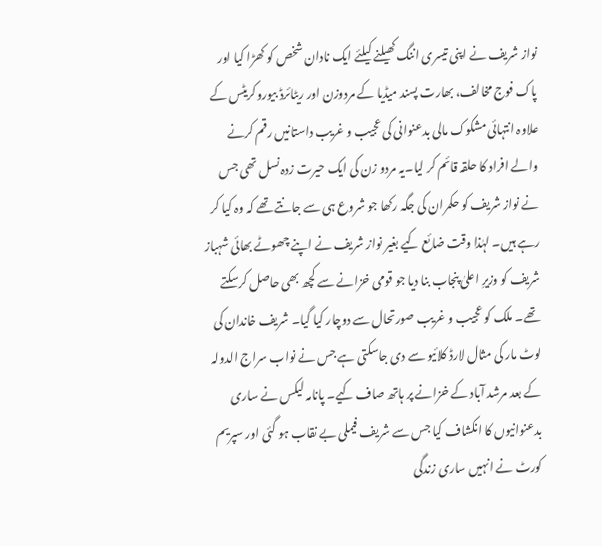نواز شریف نے اپنی تیسری اننگ کھیلنے کیلئے ایک نادان شخص کو کھڑا کیا اور پاک فوج مخالف، بھارت پسند میڈیا کے مردوزن اور ریٹائرڈ بیوروکریٹس کے علاوہ انتہائی مشکوک مالی بدعنوانی کی عجیب و غریب داستانیں رقم کرنے والے افراد کا حلقہ قائم کر لیا۔یہ مردو زن کی ایک حیرت زدہ نسل تھی جس نے نواز شریف کو حکمران کی جگہ رکھا جو شروع ہی سے جانتے تھے کہ وہ کیا کر رہے ہیں۔ لہٰذا وقت ضائع کیے بغیر نواز شریف نے اپنے چھوٹے بھائی شہباز شریف کو وزیرِ اعلیٰ پنجاب بنا دیا جو قومی خزانے سے کچھ بھی حاصل کرسکتے تھے۔ ملک کو عجیب و غریب صورتحال سے دوچار کیا گیا۔ شریف خاندان کی لوٹ مار کی مثال لارڈ کلائیو سے دی جاسکتی ہے جس نے نواب سراج الدولہ کے بعد مرشد آباد کے خزانے پر ہاتھ صاف کیے۔ پانامہ لیکس نے ساری بدعنوانیوں کا انکشاف کیا جس سے شریف فیملی بے نقاب ہو گئی اور سپریم کورٹ نے انہیں ساری زندگی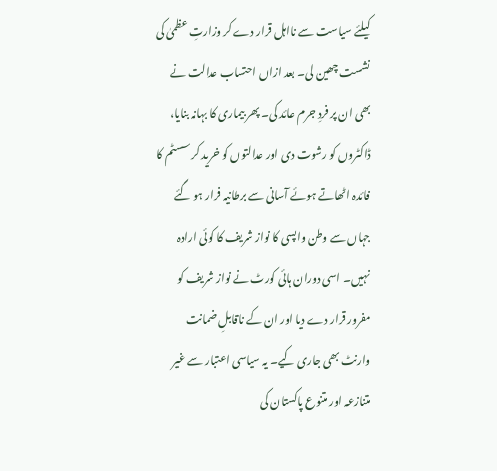کیلئے سیاست سے نااہل قرار دے کر وزارتِ عظمیٰ کی نشست چھین لی۔ بعد ازاں احتساب عدالت نے بھی ان پر فردِ جرم عائد کی۔ پھر بیماری کا بہانہ بنایا، ڈاکٹروں کو رشوت دی اور عدالتوں کو خرید کر سسٹم کا فائدہ اٹھاتے ہوئے آسانی سے برطانیہ فرار ہو گئے جہاں سے وطن واپسی کا نواز شریف کا کوئی ارادہ نہیں۔ اسی دوران ہائی کورٹ نے نواز شریف کو مفرور قرار دے دیا اور ان کے ناقابلِ ضمانت وارنٹ بھی جاری کیے۔ یہ سیاسی اعتبار سے غیر متنازعہ اور متنوع پاکستان کی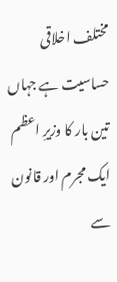مختلف اخلاقی حساسیت ہے جہاں تین بار کا وزیرِ اعظم ایک مجرم اور قانون سے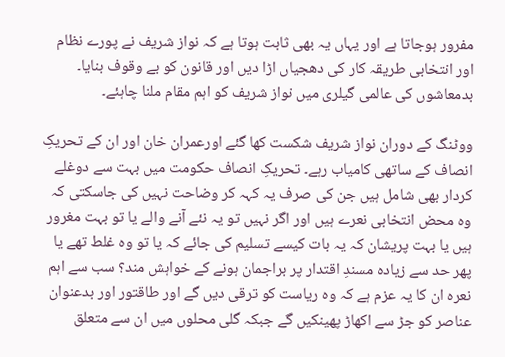مفرور ہوجاتا ہے اور یہاں یہ بھی ثابت ہوتا ہے کہ نواز شریف نے پورے نظام اور انتخابی طریقہ کار کی دھجیاں اڑا دیں اور قانون کو بے وقوف بنایا۔ بدمعاشوں کی عالمی گیلری میں نواز شریف کو اہم مقام ملنا چاہئے۔

ووٹنگ کے دوران نواز شریف شکست کھا گئے اورعمران خان اور ان کے تحریکِ انصاف کے ساتھی کامیاب رہے۔ تحریکِ انصاف حکومت میں بہت سے دوغلے کردار بھی شامل ہیں جن کی صرف یہ کہہ کر وضاحت نہیں کی جاسکتی کہ وہ محض انتخابی نعرے ہیں اور اگر نہیں تو یہ نئے آنے والے یا تو بہت مغرور ہیں یا بہت پریشان کہ یہ بات کیسے تسلیم کی جائے کہ یا تو وہ غلط تھے یا پھر حد سے زیادہ مسندِ اقتدار پر براجمان ہونے کے خواہش مند؟ سب سے اہم نعرہ ان کا یہ عزم ہے کہ وہ ریاست کو ترقی دیں گے اور طاقتور اور بدعنوان عناصر کو جڑ سے اکھاڑ پھینکیں گے جبکہ گلی محلوں میں ان سے متعلق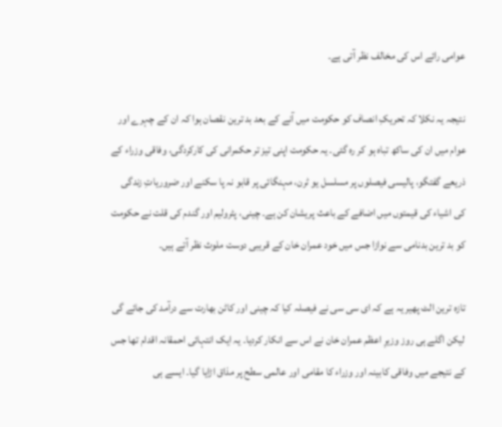عوامی رائے اس کی مخالف نظر آتی ہے۔

نتیجہ یہ نکلا کہ تحریکِ انصاف کو حکومت میں آنے کے بعد بد ترین نقصان ہوا کہ ان کے چہرے اور عوام میں ان کی ساکھ تباہ ہو کر رہ گئی۔ یہ حکومت اپنی تیز تر حکمرانی کی کارکردگی، وفاقی وزراء کے ذریعے گفتگو، پالیسی فیصلوں پر مسلسل یو ٹرن، مہنگائی پر قابو نہ پا سکنے اور ضروریاتِ زندگی کی اشیاء کی قیمتوں میں اضافے کے باعث پریشان کن ہے۔ چینی، پٹرولیم اور گندم کی قلت نے حکومت کو بد ترین بدنامی سے نوازا جس میں خود عمران خان کے قریبی دوست ملوث نظر آتے ہیں۔

تازہ ترین الٹ پھیر یہ ہے کہ ای سی سی نے فیصلہ کیا کہ چینی اور کاٹن بھارت سے درآمد کی جائے گی لیکن اگلے ہی روز وزیرِ اعظم عمران خان نے اس سے انکار کردیا۔ یہ ایک انتہائی احمقانہ اقدام تھا جس کے نتیجے میں وفاقی کابینہ اور وزراء کا مقامی اور عالمی سطح پر مذاق اڑایا گیا۔ ایسے ہی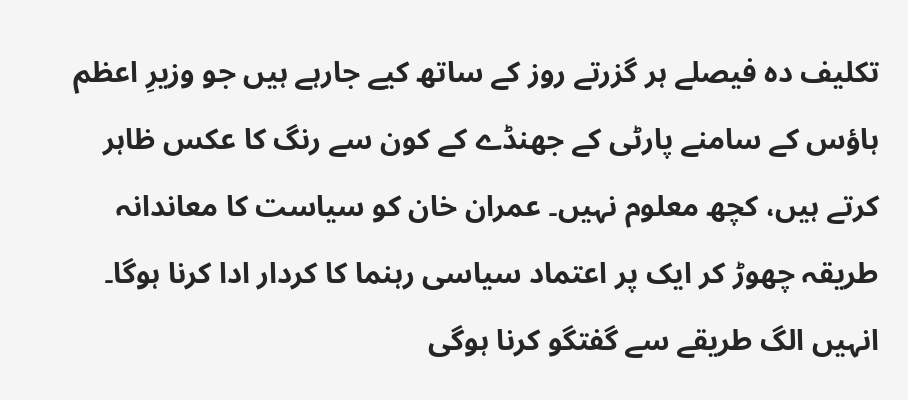تکلیف دہ فیصلے ہر گزرتے روز کے ساتھ کیے جارہے ہیں جو وزیرِ اعظم ہاؤس کے سامنے پارٹی کے جھنڈے کے کون سے رنگ کا عکس ظاہر کرتے ہیں، کچھ معلوم نہیں۔ عمران خان کو سیاست کا معاندانہ طریقہ چھوڑ کر ایک پر اعتماد سیاسی رہنما کا کردار ادا کرنا ہوگا۔ انہیں الگ طریقے سے گفتگو کرنا ہوگی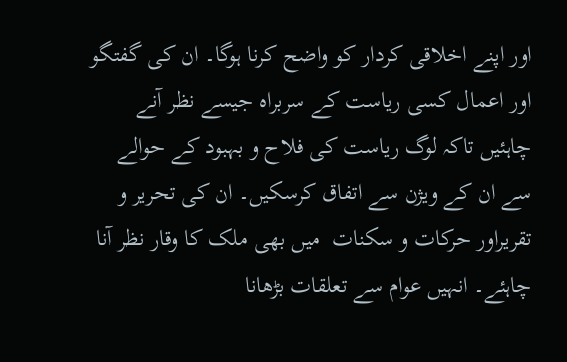اور اپنے اخلاقی کردار کو واضح کرنا ہوگا۔ ان کی گفتگو اور اعمال کسی ریاست کے سربراہ جیسے نظر آنے چاہئیں تاکہ لوگ ریاست کی فلاح و بہبود کے حوالے سے ان کے ویژن سے اتفاق کرسکیں۔ ان کی تحریر و تقریراور حرکات و سکنات  میں بھی ملک کا وقار نظر آنا چاہئے۔ انہیں عوام سے تعلقات بڑھانا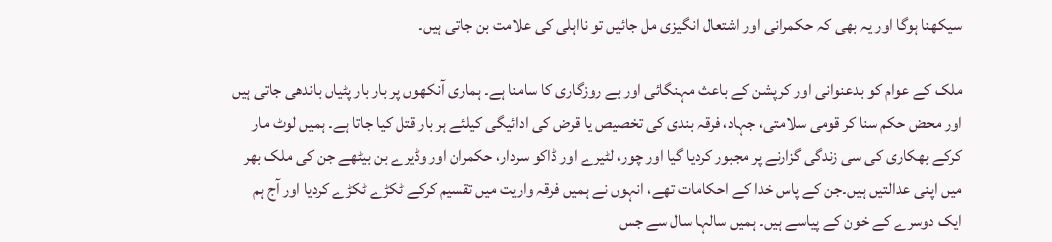سیکھنا ہوگا اور یہ بھی کہ حکمرانی اور اشتعال انگیزی مل جائیں تو نااہلی کی علامت بن جاتی ہیں۔

ملک کے عوام کو بدعنوانی اور کرپشن کے باعث مہنگائی اور بے روزگاری کا سامنا ہے۔ ہماری آنکھوں پر بار بار پٹیاں باندھی جاتی ہیں اور محض حکم سنا کر قومی سلامتی، جہاد، فرقہ بندی کی تخصیص یا قرض کی ادائیگی کیلئے ہر بار قتل کیا جاتا ہے۔ ہمیں لوٹ مار کرکے بھکاری کی سی زندگی گزارنے پر مجبور کردیا گیا اور چور، لٹیرے اور ڈاکو سردار، حکمران اور وڈیرے بن بیٹھے جن کی ملک بھر میں اپنی عدالتیں ہیں۔جن کے پاس خدا کے احکامات تھے، انہوں نے ہمیں فرقہ واریت میں تقسیم کرکے ٹکڑے ٹکڑے کردیا اور آج ہم ایک دوسرے کے خون کے پیاسے ہیں۔ ہمیں سالہا سال سے جس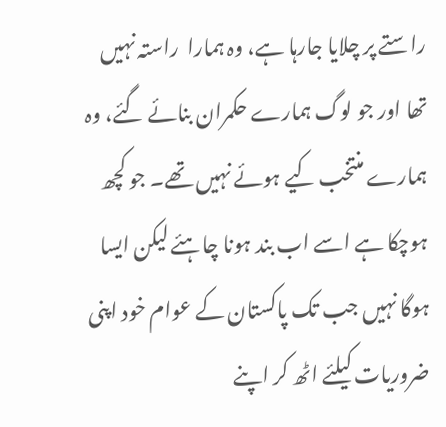راستے پر چلایا جارہا ہے، وہ ہمارا  راستہ نہیں تھا اور جو لوگ ہمارے حکمران بنائے گئے، وہ ہمارے منتخب کیے ہوئے نہیں تھے۔ جو کچھ ہوچکا ہے اسے اب بند ہونا چاہئے لیکن ایسا ہوگا نہیں جب تک پاکستان کے عوام خود اپنی ضروریات کیلئے اٹھ کر اپنے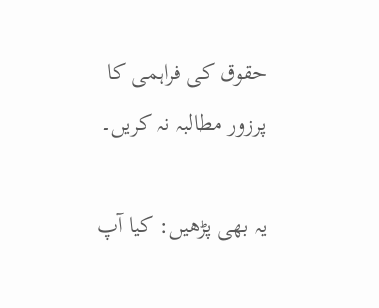حقوق کی فراہمی کا پرزور مطالبہ نہ کریں۔

یہ بھی پڑھیں: کیا آپ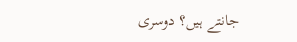جانتے ہیں؟ دوسری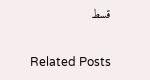قسط

Related Posts